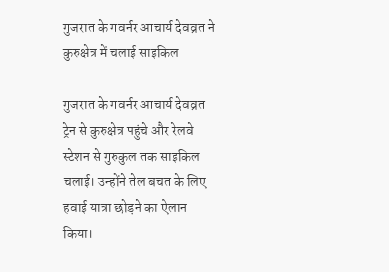गुजरात के गवर्नर आचार्य देवव्रत ने कुरुक्षेत्र में चलाई साइकिल

गुजरात के गवर्नर आचार्य देवव्रत ट्रेन से कुरुक्षेत्र पहुंचे और रेलवे स्टेशन से गुरुकुल तक साइकिल चलाई। उन्होंने तेल बचत के लिए हवाई यात्रा छोड़ने का ऐलान किया।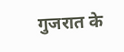गुजरात के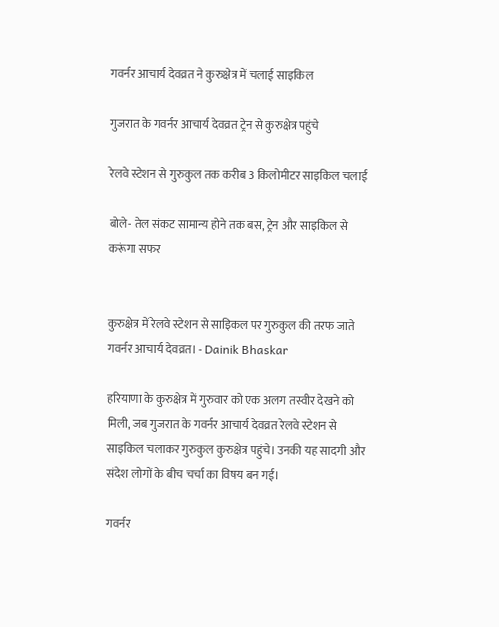गवर्नर आचार्य देवव्रत ने कुरुक्षेत्र में चलाई साइकिल

गुजरात के गवर्नर आचार्य देवव्रत ट्रेन से कुरुक्षेत्र पहुंचे

रेलवे स्टेशन से गुरुकुल तक करीब 3 किलोमीटर साइकिल चलाई

बोले- तेल संकट सामान्य होने तक बस, ट्रेन और साइकिल से करूंगा सफर


कुरुक्षेत्र में रेलवे स्टेशन से साइिकल पर गुरुकुल की तरफ जाते गवर्नर आचार्य देवव्रत। - Dainik Bhaskar

हरियाणा के कुरुक्षेत्र में गुरुवार को एक अलग तस्वीर देखने को मिली, जब गुजरात के गवर्नर आचार्य देवव्रत रेलवे स्टेशन से साइकिल चलाकर गुरुकुल कुरुक्षेत्र पहुंचे। उनकी यह सादगी और संदेश लोगों के बीच चर्चा का विषय बन गई।

गवर्नर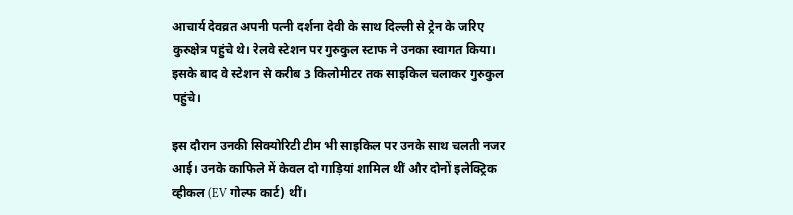आचार्य देवव्रत अपनी पत्नी दर्शना देवी के साथ दिल्ली से ट्रेन के जरिए कुरुक्षेत्र पहुंचे थे। रेलवे स्टेशन पर गुरुकुल स्टाफ ने उनका स्वागत किया। इसके बाद वे स्टेशन से करीब 3 किलोमीटर तक साइकिल चलाकर गुरुकुल पहुंचे।

इस दौरान उनकी सिक्योरिटी टीम भी साइकिल पर उनके साथ चलती नजर आई। उनके काफिले में केवल दो गाड़ियां शामिल थीं और दोनों इलेक्ट्रिक व्हीकल (EV गोल्फ कार्ट) थीं।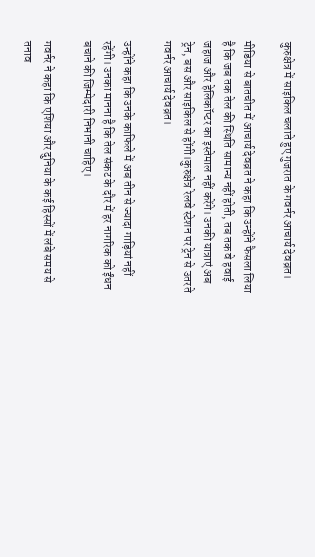कुरुक्षेत्र में साइकिल चलाते हुए गुजरात के गवर्नर आचार्य देवव्रत।

मीडिया से बातचीत में आचार्य देवव्रत ने कहा कि उन्होंने फैसला लिया है कि जब तक तेल की स्थिति सामान्य नहीं होती, तब तक वे हवाई जहाज और हेलिकॉप्टर का इस्तेमाल नहीं करेंगे। उनकी यात्राएं अब ट्रेन, बस और साइकिल से होंगी।कुरुक्षेत्र रेलवे स्टेशन पर ट्रेन से उतरते गवर्नर आचार्य देवव्रत।

उन्होंने कहा कि उनके काफिले में अब तीन से ज्यादा गाड़ियां नहीं रहेंगी। उनका मानना है कि तेल संकट के दौर में हर नागरिक को ईंधन बचाने की जिम्मेदारी निभानी चाहिए।

गवर्नर ने कहा कि एशिया और दुनिया के कई हिस्सों में लंबे समय से तनाव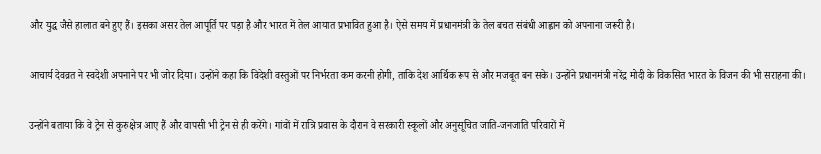और युद्ध जैसे हालात बने हुए हैं। इसका असर तेल आपूर्ति पर पड़ा है और भारत में तेल आयात प्रभावित हुआ है। ऐसे समय में प्रधानमंत्री के तेल बचत संबंधी आह्वान को अपनाना जरूरी है।

आचार्य देवव्रत ने स्वदेशी अपनाने पर भी जोर दिया। उन्होंने कहा कि विदेशी वस्तुओं पर निर्भरता कम करनी होगी, ताकि देश आर्थिक रूप से और मजबूत बन सके। उन्होंने प्रधानमंत्री नरेंद्र मोदी के विकसित भारत के विजन की भी सराहना की।

उन्होंने बताया कि वे ट्रेन से कुरुक्षेत्र आए हैं और वापसी भी ट्रेन से ही करेंगे। गांवों में रात्रि प्रवास के दौरान वे सरकारी स्कूलों और अनुसूचित जाति-जनजाति परिवारों में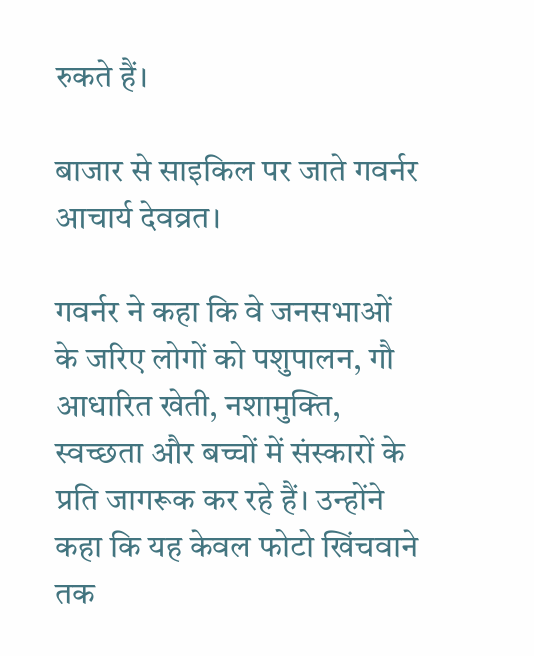रुकते हैं।

बाजार से साइकिल पर जाते गवर्नर आचार्य देवव्रत।

गवर्नर ने कहा कि वे जनसभाओं के जरिए लोगों को पशुपालन, गौ आधारित खेती, नशामुक्ति, स्वच्छता और बच्चों में संस्कारों के प्रति जागरूक कर रहे हैं। उन्होंने कहा कि यह केवल फोटो खिंचवाने तक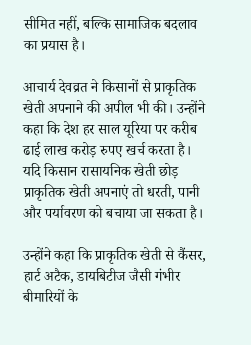सीमित नहीं, बल्कि सामाजिक बदलाव का प्रयास है।

आचार्य देवव्रत ने किसानों से प्राकृतिक खेती अपनाने की अपील भी की। उन्होंने कहा कि देश हर साल यूरिया पर करीब ढाई लाख करोड़ रुपए खर्च करता है। यदि किसान रासायनिक खेती छोड़ प्राकृतिक खेती अपनाएं तो धरती, पानी और पर्यावरण को बचाया जा सकता है।

उन्होंने कहा कि प्राकृतिक खेती से कैंसर, हार्ट अटैक, डायबिटीज जैसी गंभीर बीमारियों के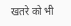खतरे को भी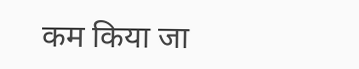कम किया जा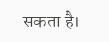सकता है।